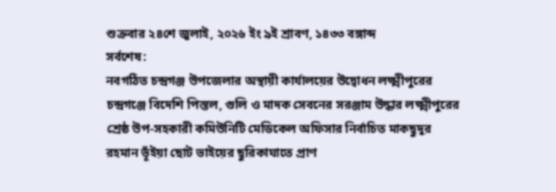শুক্রবার ২৪শে জুলাই, ২০২৬ ইং ৯ই শ্রাবণ, ১৪৩৩ বঙ্গাব্দ
সর্বশেষ:
নবগঠিত চন্দ্রগঞ্জ উপজেলার অস্থায়ী কার্যালয়ের উদ্বোধন লক্ষ্মীপুরের চন্দ্রগঞ্জে বিদেশি পিস্তল, গুলি ও মাদক সেবনের সরঞ্জাম উদ্ধার লক্ষ্মীপুরের শ্রেষ্ঠ উপ-সহকারী কমিউনিটি মেডিকেল অফিসার নির্বাচিত মাকছুদুর রহমান ভূঁইয়া ছোট ভাইয়ের ছুরিকাঘাতে প্রাণ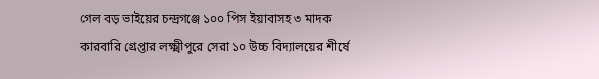গেল বড় ভাইয়ের চন্দ্রগঞ্জে ১০০ পিস ইয়াবাসহ ৩ মাদক কারবারি গ্রেপ্তার লক্ষ্মীপুরে সেরা ১০ উচ্চ বিদ্যালয়ের শীর্ষে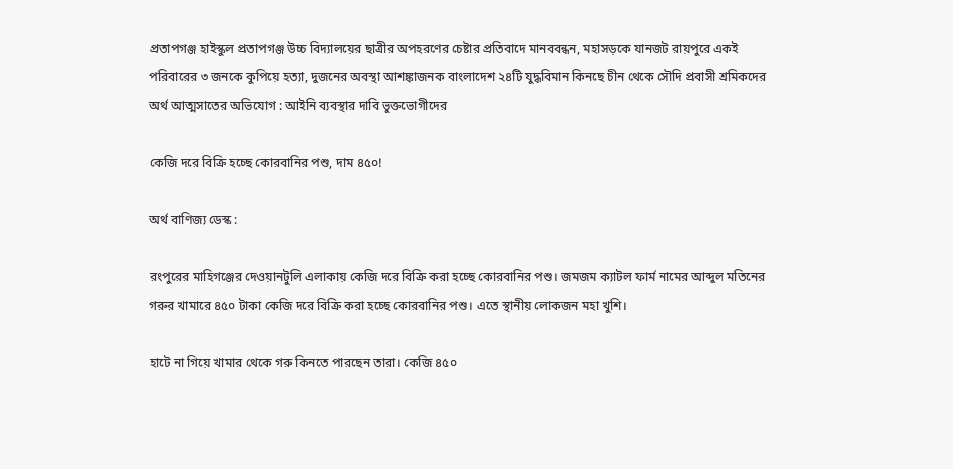প্রতাপগঞ্জ হাইস্কুল প্রতাপগঞ্জ উচ্চ বিদ্যালয়ের ছাত্রীর অপহরণের চেষ্টার প্রতিবাদে মানববন্ধন, মহাসড়কে যানজট রায়পুরে একই পরিবারের ৩ জনকে কুপিয়ে হত্যা, দুজনের অবস্থা আশঙ্কাজনক বাংলাদেশ ২৪টি যুদ্ধবিমান কিনছে চীন থেকে সৌদি প্রবাসী শ্রমিকদের অর্থ আত্মসাতের অভিযোগ : আইনি ব্যবস্থার দাবি ভুক্তভোগীদের

কেজি দরে বিক্রি হচ্ছে কোরবানির পশু, দাম ৪৫০!

অর্থ বাণিজ্য ডেস্ক :

রংপুরের মাহিগঞ্জের দেওয়ানটুলি এলাকায় কেজি দরে বিক্রি করা হচ্ছে কোরবানির পশু। জমজম ক্যাটল ফার্ম নামের আব্দুল মতিনের গরুর খামারে ৪৫০ টাকা কেজি দরে বিক্রি করা হচ্ছে কোরবানির পশু। এতে স্থানীয় লোকজন মহা খুশি।

হাটে না গিয়ে খামার থেকে গরু কিনতে পারছেন তারা। কেজি ৪৫০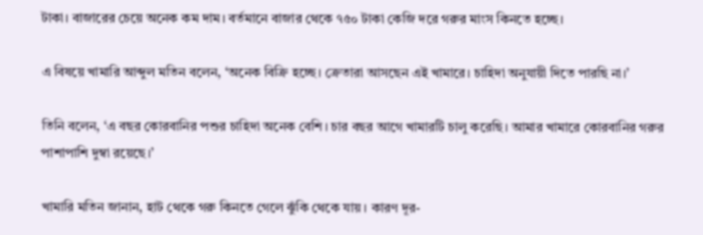টাকা। বাজারের চেয়ে অনেক কম দাম। বর্তমানে বাজার থেকে ৭৫০ টাকা কেজি দরে গরুর মাংস কিনতে হচ্ছে।

এ বিষয়ে খামারি আব্দুল মতিন বলেন, ‘অনেক বিক্রি হচ্ছে। ক্রেতারা আসছেন এই খামারে। চাহিদা অনুযায়ী দিতে পারছি না।’

তিনি বলেন, ‘এ বছর কোরবানির পশুর চাহিদা অনেক বেশি। চার বছর আগে খামারটি চালু করেছি। আমার খামারে কোরবানির গরুর পাশাপাশি দুম্বা রয়েছে।’

খামারি মতিন জানান, হাট থেকে গরু কিনতে গেলে ঝুঁকি থেকে যায়। কারণ দূর-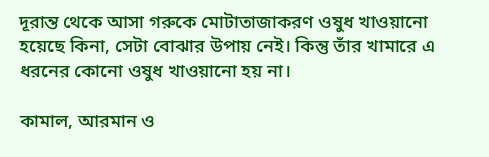দূরান্ত থেকে আসা গরুকে মোটাতাজাকরণ ওষুধ খাওয়ানো হয়েছে কিনা, সেটা বোঝার উপায় নেই। কিন্তু তাঁর খামারে এ ধরনের কোনো ওষুধ খাওয়ানো হয় না।

কামাল, আরমান ও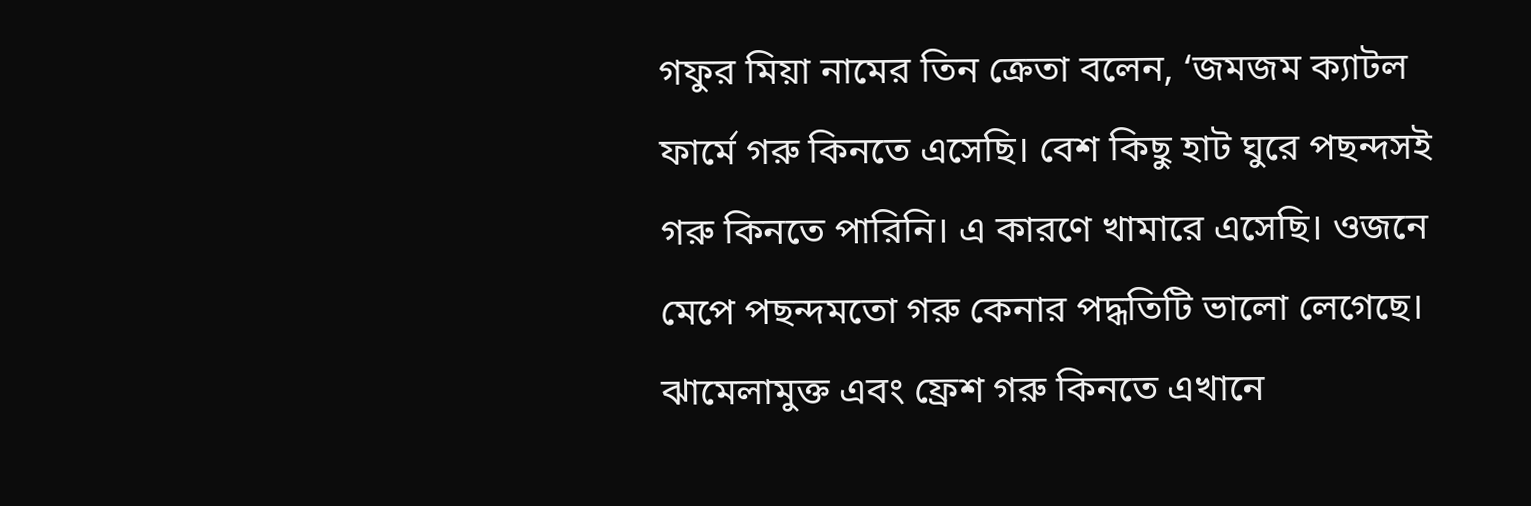গফুর মিয়া নামের তিন ক্রেতা বলেন, ‘জমজম ক্যাটল ফার্মে গরু কিনতে এসেছি। বেশ কিছু হাট ঘুরে পছন্দসই গরু কিনতে পারিনি। এ কারণে খামারে এসেছি। ওজনে মেপে পছন্দমতো গরু কেনার পদ্ধতিটি ভালো লেগেছে। ঝামেলামুক্ত এবং ফ্রেশ গরু কিনতে এখানে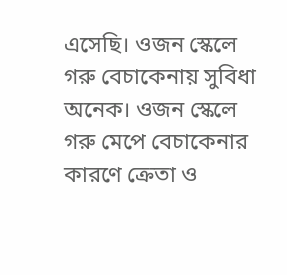এসেছি। ওজন স্কেলে গরু বেচাকেনায় সুবিধা অনেক। ওজন স্কেলে গরু মেপে বেচাকেনার কারণে ক্রেতা ও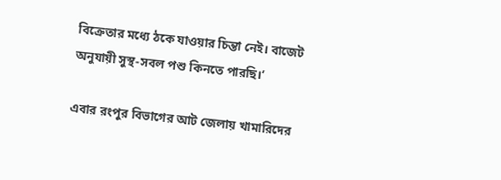বিক্রেতার মধ্যে ঠকে যাওয়ার চিন্তা নেই। বাজেট অনুযায়ী সুস্থ-সবল পশু কিনতে পারছি।’

এবার রংপুর বিভাগের আট জেলায় খামারিদের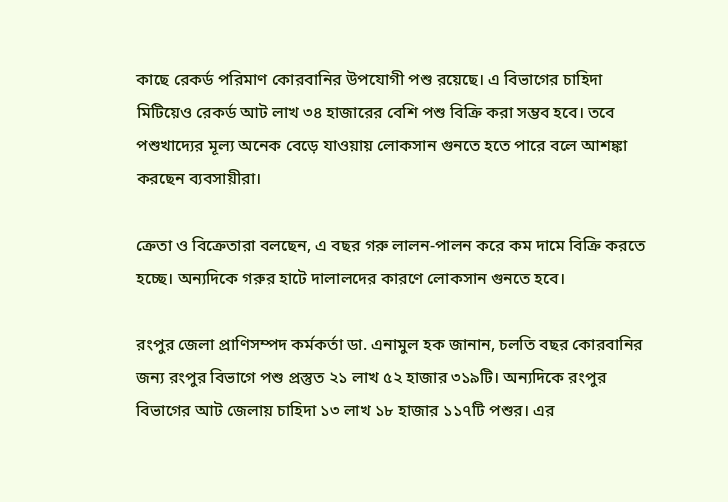কাছে রেকর্ড পরিমাণ কোরবানির উপযোগী পশু রয়েছে। এ বিভাগের চাহিদা মিটিয়েও রেকর্ড আট লাখ ৩৪ হাজারের বেশি পশু বিক্রি করা সম্ভব হবে। তবে পশুখাদ্যের মূল্য অনেক বেড়ে যাওয়ায় লোকসান গুনতে হতে পারে বলে আশঙ্কা করছেন ব্যবসায়ীরা।

ক্রেতা ও বিক্রেতারা বলছেন, এ বছর গরু লালন-পালন করে কম দামে বিক্রি করতে হচ্ছে। অন্যদিকে গরুর হাটে দালালদের কারণে লোকসান গুনতে হবে।

রংপুর জেলা প্রাণিসম্পদ কর্মকর্তা ডা. এনামুল হক জানান, চলতি বছর কোরবানির জন্য রংপুর বিভাগে পশু প্রস্তুত ২১ লাখ ৫২ হাজার ৩১৯টি। অন্যদিকে রংপুর বিভাগের আট জেলায় চাহিদা ১৩ লাখ ১৮ হাজার ১১৭টি পশুর। এর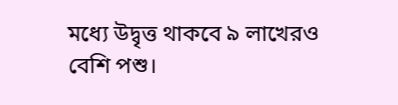মধ্যে উদ্বৃত্ত থাকবে ৯ লাখেরও বেশি পশু।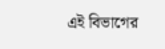এই বিভাগের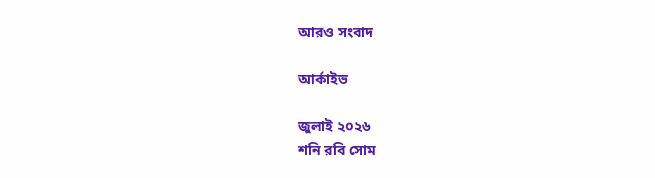আরও সংবাদ

আর্কাইভ

জুলাই ২০২৬
শনি রবি সোম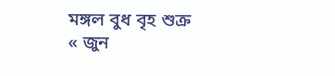মঙ্গল বুধ বৃহ শুক্র
« জুন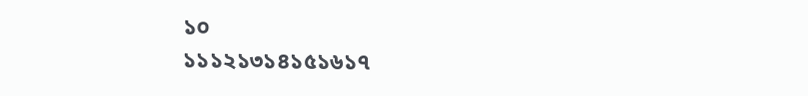১০
১১১২১৩১৪১৫১৬১৭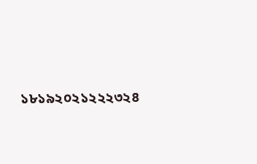১৮১৯২০২১২২২৩২৪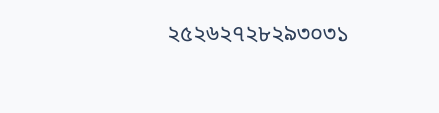২৫২৬২৭২৮২৯৩০৩১